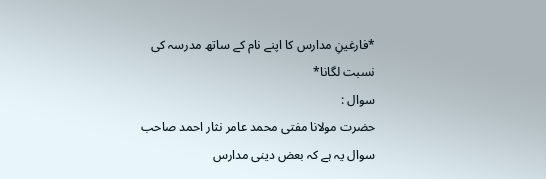*فارغینِ مدارس کا اپنے نام کے ساتھ مدرسہ کی نسبت لگانا*
سوال :
حضرت مولانا مفتی محمد عامر نثار احمد صاحب
سوال یہ ہے کہ بعض دینی مدارس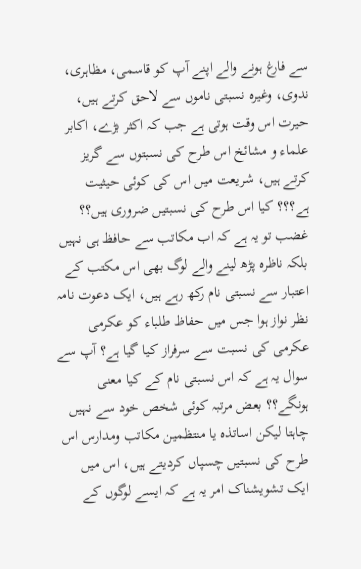سے فارغ ہونے والے اپنے آپ کو قاسمی، مظاہری، ندوی، وغیرہ نسبتی ناموں سے لاحق کرتے ہیں، حیرت اس وقت ہوتی ہے جب کہ اکثر بڑے، اکابر علماء و مشائخ اس طرح کی نسبتوں سے گریز کرتے ہیں، شریعت میں اس کی کوئی حیثیت ہے؟؟؟ کیا اس طرح کی نسبتیں ضروری ہیں؟؟ غضب تو یہ ہے کہ اب مکاتب سے حافظ ہی نہیں بلکہ ناظرہ پڑھ لینے والے لوگ بھی اس مکتب کے اعتبار سے نسبتی نام رکھ رہے ہیں، ایک دعوت نامہ نظر نواز ہوا جس میں حفاظ طلباء کو عکرمی عکرمی کی نسبت سے سرفراز کیا گیا ہے؟ آپ سے سوال یہ ہے کہ اس نسبتی نام کے کیا معنی ہونگے؟؟ بعض مرتبہ کوئی شخص خود سے نہیں چاہتا لیکن اساتذہ یا منتظمین مکاتب ومدارس اس طرح کی نسبتیں چسپاں کردیتے ہیں، اس میں ایک تشویشناک امر یہ ہے کہ ایسے لوگوں کے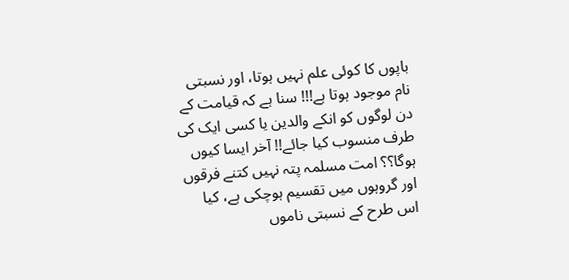باپوں کا کوئی علم نہیں ہوتا، اور نسبتی نام موجود ہوتا ہے!!! سنا ہے کہ قیامت کے دن لوگوں کو انکے والدین یا کسی ایک کی طرف منسوب کیا جائے!! آخر ایسا کیوں ہوگا؟؟ امت مسلمہ پتہ نہیں کتنے فرقوں اور گروہوں میں تقسیم ہوچکی ہے، کیا اس طرح کے نسبتی ناموں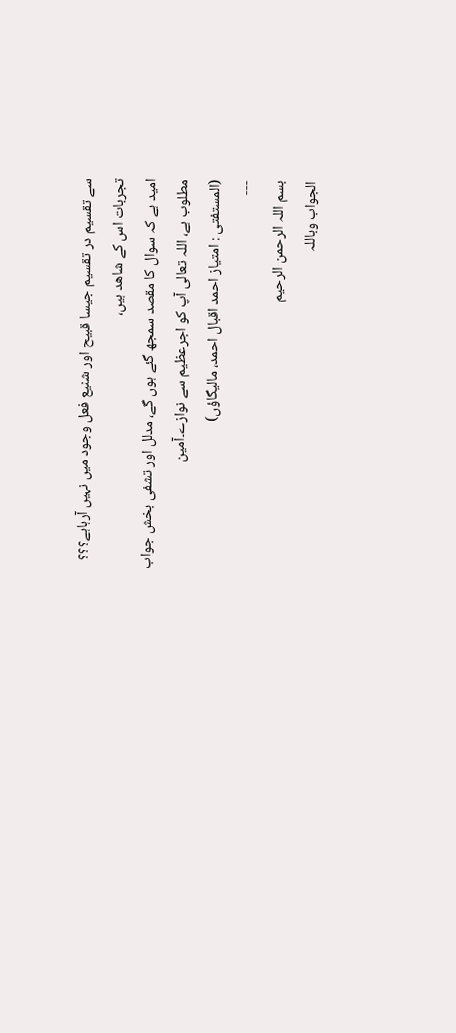سے تقسیم در تقسیم جیسا قبیح اور شنیع فعل وجود میں نہیں آرہاہے؟؟؟ تجربات اس کے شاھد ہیں،
امید ہے کہ سوال کا مقصد سمجھ گئے ہوں گے، مدلل اور تشفی بخش جواب مطلوب ہے، اللہ تعالی آپ کو اجرعظیم سے نوازے۔آمین
(المستفتی : امتیاز احمد اقبال احمد، مالیگاؤں)
---
بسم اللہ الرحمن الرحیم
الجواب وباللہ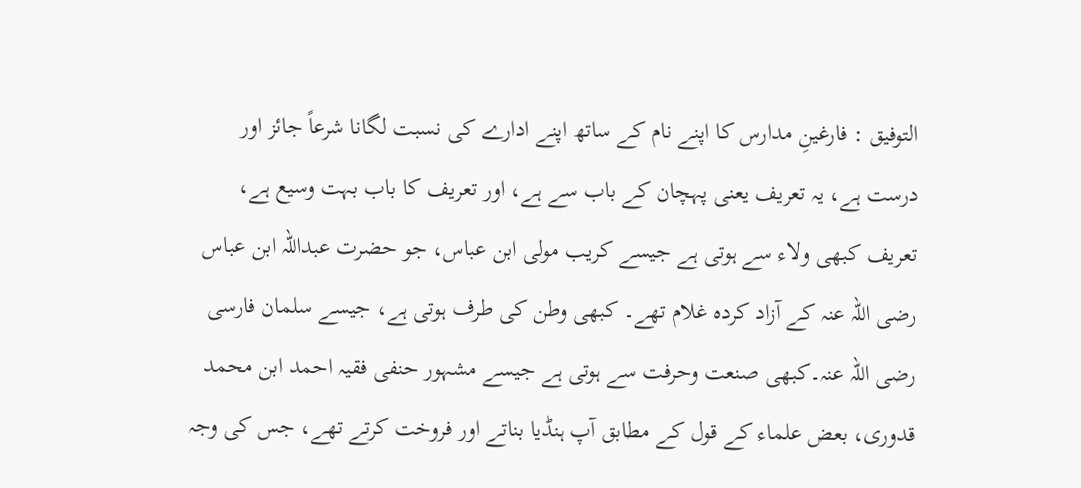التوفيق : فارغینِ مدارس کا اپنے نام کے ساتھ اپنے ادارے کی نسبت لگانا شرعاً جائز اور درست ہے، یہ تعریف یعنی پہچان کے باب سے ہے، اور تعریف کا باب بہت وسیع ہے، تعریف کبھی ولاء سے ہوتی ہے جیسے کریب مولی ابن عباس، جو حضرت عبداللہ ابن عباس رضی اللہ عنہ کے آزاد کردہ غلام تھے۔ کبھی وطن کی طرف ہوتی ہے، جیسے سلمان فارسی رضی اللہ عنہ۔کبھی صنعت وحرفت سے ہوتی ہے جیسے مشہور حنفی فقیہ احمد ابن محمد قدوری، بعض علماء کے قول کے مطابق آپ ہنڈیا بناتے اور فروخت کرتے تھے، جس کی وجہ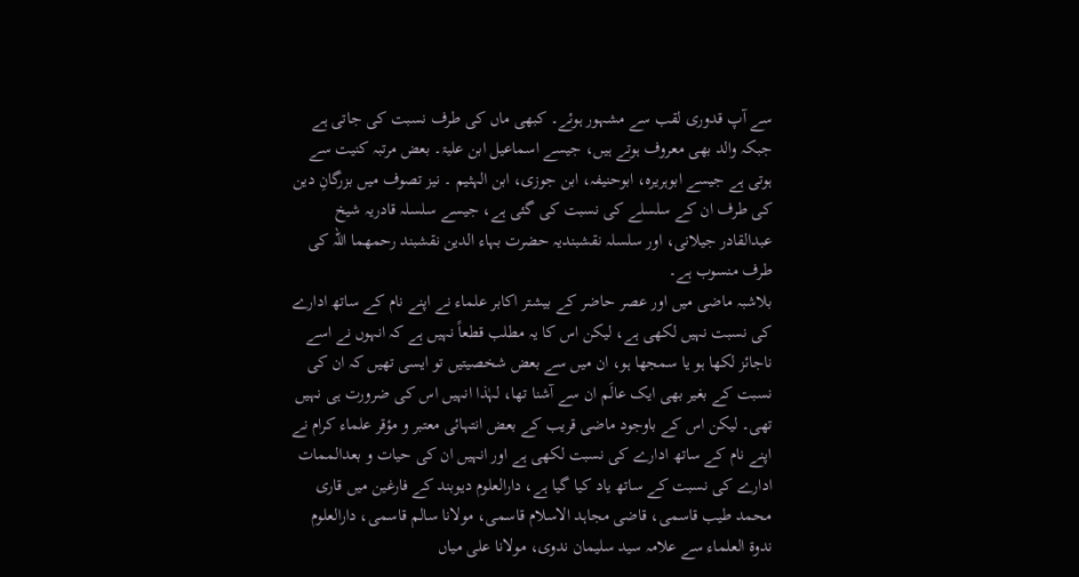سے آپ قدوری لقب سے مشہور ہوئے۔ کبھی ماں کی طرف نسبت کی جاتی ہے جبکہ والد بھی معروف ہوتے ہیں، جیسے اسماعیل ابن علیۃ۔ بعض مرتبہ کنیت سے ہوتی ہے جیسے ابوہریرہ، ابوحنیفہ، ابن جوزی، ابن الہثیم ۔ نیز تصوف میں بزرگانِ دین کی طرف ان کے سلسلے کی نسبت کی گئی ہے، جیسے سلسلہ قادریہ شیخ عبدالقادر جیلانی، اور سلسلہ نقشبندیہ حضرت بہاء الدین نقشبند رحمھما اللہ کی طرف منسوب ہے۔
بلاشبہ ماضی میں اور عصر حاضر کے بیشتر اکابر علماء نے اپنے نام کے ساتھ ادارے کی نسبت نہیں لکھی ہے، لیکن اس کا یہ مطلب قطعاً نہیں ہے کہ انہوں نے اسے ناجائز لکھا ہو یا سمجھا ہو، ان میں سے بعض شخصیتیں تو ایسی تھیں کہ ان کی نسبت کے بغیر بھی ایک عالَم ان سے آشنا تھا، لہٰذا انہیں اس کی ضرورت ہی نہیں تھی۔ لیکن اس کے باوجود ماضی قریب کے بعض انتہائی معتبر و مؤقر علماء کرام نے اپنے نام کے ساتھ ادارے کی نسبت لکھی ہے اور انہیں ان کی حیات و بعدالممات ادارے کی نسبت کے ساتھ یاد کیا گیا ہے، دارالعلوم دیوبند کے فارغین میں قاری محمد طیب قاسمی، قاضی مجاہد الاسلام قاسمی، مولانا سالم قاسمی، دارالعلوم ندوۃ العلماء سے علامہ سید سلیمان ندوی، مولانا علی میاں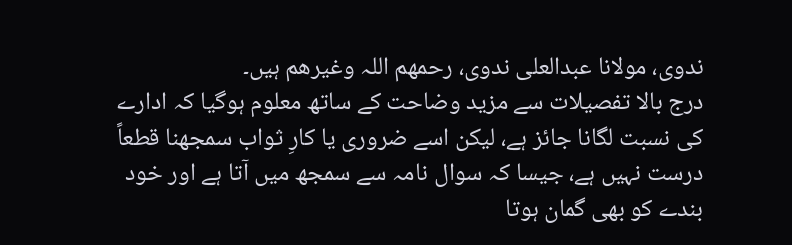ندوی، مولانا عبدالعلی ندوی، رحمھم اللہ وغیرھم ہیں۔
درج بالا تفصیلات سے مزید وضاحت کے ساتھ معلوم ہوگیا کہ ادارے کی نسبت لگانا جائز ہے، لیکن اسے ضروری یا کارِ ثواب سمجھنا قطعاً درست نہیں ہے، جیسا کہ سوال نامہ سے سمجھ میں آتا ہے اور خود بندے کو بھی گمان ہوتا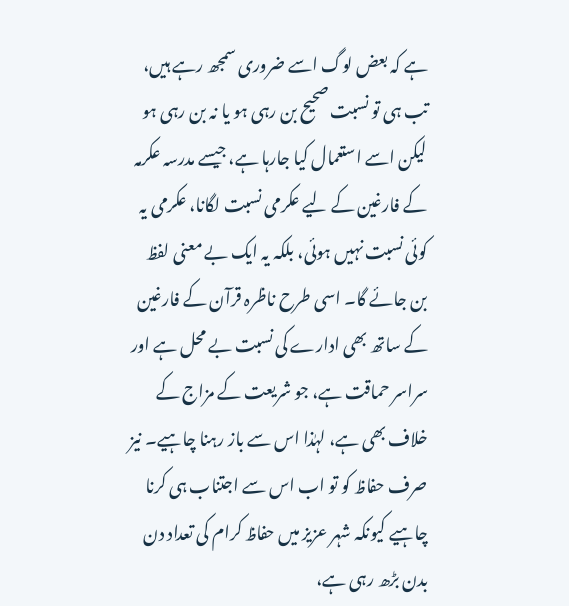ہے کہ بعض لوگ اسے ضروری سمجھ رہے ہیں، تب ہی تو نسبت صحیح بن رہی ہو یا نہ بن رہی ہو لیکن اسے استعمال کیا جارہا ہے، جیسے مدرسہ عکرمہ کے فارغین کے لیے عکرمی نسبت لگانا، عکرمی یہ کوئی نسبت نہیں ہوئی، بلکہ یہ ایک بے معنی لفظ بن جائے گا۔ اسی طرح ناظرہ قرآن کے فارغین کے ساتھ بھی ادارے کی نسبت بے محل ہے اور سراسر حماقت ہے، جو شریعت کے مزاج کے خلاف بھی ہے، لہٰذا اس سے باز رہنا چاہیے۔ نیز صرف حفاظ کو تو اب اس سے اجتناب ہی کرنا چاہیے کیونکہ شہر عزیز میں حفاظ کرام کی تعداد دن بدن بڑھ رہی ہے،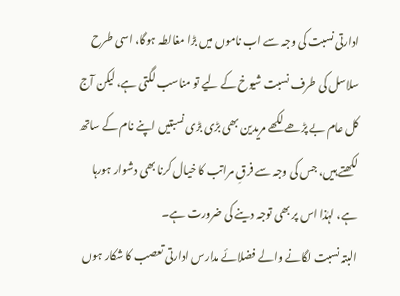ادارتی نسبت کی وجہ سے اب ناموں میں بڑا مغالطہ ہوگا، اسی طرح سلاسل کی طرف نسبت شیوخ کے لیے تو مناسب لگتی ہے، لیکن آج کل عام بے پڑھے لکھے مریدین بھی بڑی بڑی نسبتیں اپنے نام کے ساتھ لکھتے ہیں، جس کی وجہ سے فرقِ مراتب کا خیال کرنا بھی دشوار ہورہا ہے، لہٰذا اس پر بھی توجہ دینے کی ضرورت ہے۔
البتہ نسبت لگانے والے فضلائے مدارس ادارتی تعصب کا شکار ہوں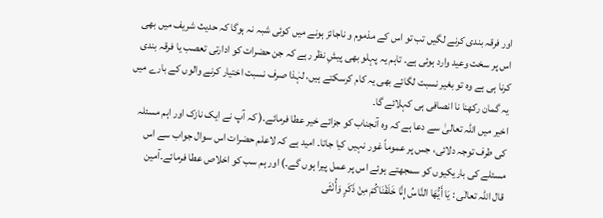اور فرقہ بندی کرنے لگیں تب تو اس کے مذموم و ناجائز ہونے میں کوئی شبہ نہ ہوگا کہ حدیث شریف میں بھی اس پر سخت وعید وارد ہوئی ہے۔ تاہم یہ پہلو بھی پیشِ نظر رہے کہ جن حضرات کو ادارتی تعصب یا فرقہ بندی کرنا ہی ہے وہ تو بغیر نسبت لگائے بھی یہ کام کرسکتے ہیں، لہٰذا صرف نسبت اختیار کرنے والوں کے بارے میں یہ گمان رکھنا نا انصافی ہی کہلائے گا۔
اخیر میں اللہ تعالیٰ سے دعا ہے کہ وہ آنجناب کو جزائے خیر عطا فرمائے۔( کہ آپ نے ایک نازک اور اہم مسئلہ کی طرف توجہ دلائی، جس پر عموماً غور نہیں کیا جاتا۔ امید ہے کہ لاعلم حضرات اس سوال جواب سے اس مسئلے کی باریکیوں کو سمجھتے ہوئے اس پر عمل پیرا ہوں گے۔) اور ہم سب کو اخلاص عطا فرمائے۔آمین
قال اللہ تعالٰی : يَا أَيُّهَا النَّاسُ إِنَّا خَلَقْنَاكُمْ مِنْ ذَكَرٍ وَأُنْثَى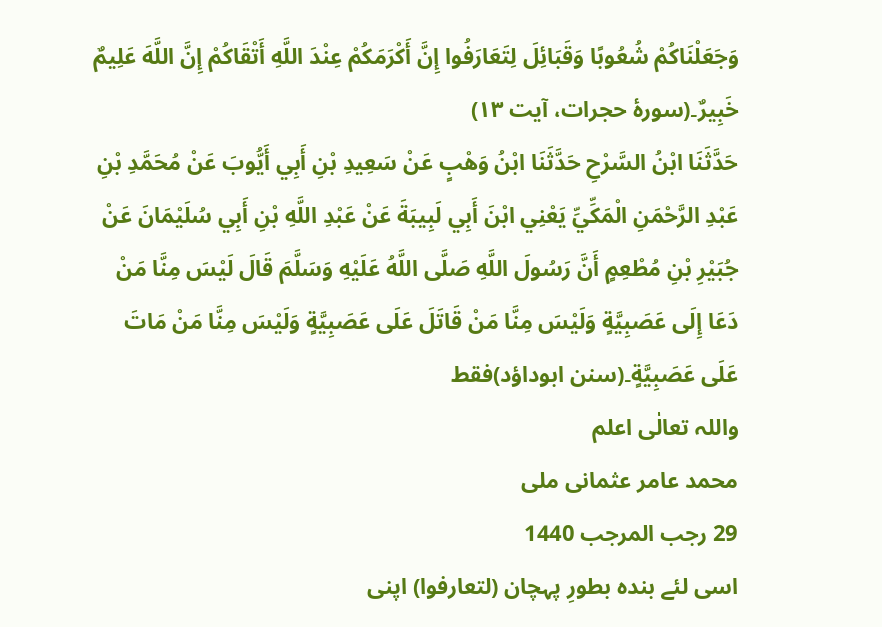وَجَعَلْنَاكُمْ شُعُوبًا وَقَبَائِلَ لِتَعَارَفُوا إِنَّ أَكْرَمَكُمْ عِنْدَ اللَّهِ أَتْقَاكُمْ إِنَّ اللَّهَ عَلِيمٌ خَبِيرٌ۔(سورۂ حجرات، آیت ١٣)
حَدَّثَنَا ابْنُ السَّرْحِ حَدَّثَنَا ابْنُ وَهْبٍ عَنْ سَعِيدِ بْنِ أَبِي أَيُّوبَ عَنْ مُحَمَّدِ بْنِ عَبْدِ الرَّحْمَنِ الْمَکِّيِّ يَعْنِي ابْنَ أَبِي لَبِيبَةَ عَنْ عَبْدِ اللَّهِ بْنِ أَبِي سُلَيْمَانَ عَنْ جُبَيْرِ بْنِ مُطْعِمٍ أَنَّ رَسُولَ اللَّهِ صَلَّی اللَّهُ عَلَيْهِ وَسَلَّمَ قَالَ لَيْسَ مِنَّا مَنْ دَعَا إِلَی عَصَبِيَّةٍ وَلَيْسَ مِنَّا مَنْ قَاتَلَ عَلَی عَصَبِيَّةٍ وَلَيْسَ مِنَّا مَنْ مَاتَ عَلَی عَصَبِيَّةٍ۔(سنن ابوداؤد)فقط
واللہ تعالٰی اعلم
محمد عامر عثمانی ملی
29 رجب المرجب 1440
اسی لئے بندہ بطورِ پہچان (لتعارفوا) اپنی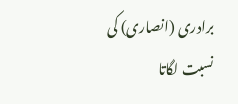برادری (انصاری) کی نسبت لگاتا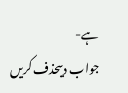ہے-
جواب دیںحذف کریں